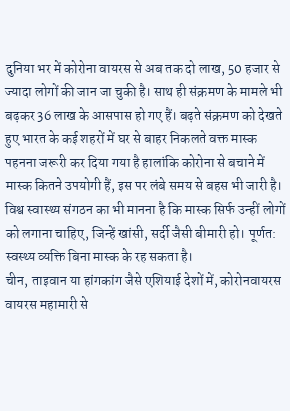दुनिया भर में कोरोना वायरस से अब तक दो लाख, 50 हजार से ज्यादा लोगों की जान जा चुकी है। साथ ही संक्रमण के मामले भी बढ़कर 36 लाख के आसपास हो गए हैं। बढ़ते संक्रमण को देखते हुए भारत के कई शहरों में घर से बाहर निकलते वक्त मास्क पहनना जरूरी कर दिया गया है हालांकि कोरोना से बचाने में मास्क कितने उपयोगी हैं, इस पर लंबे समय से बहस भी जारी है। विश्व स्वास्थ्य संगठन का भी मानना है कि मास्क सिर्फ उन्हीं लोगों को लगाना चाहिए, जिन्हें खांसी, सर्दी जैसी बीमारी हो। पूर्णत: स्वस्थ्य व्यक्ति बिना मास्क के रह सकता है।
चीन, ताइवान या हांगकांग जैसे एशियाई देशों में, कोरोनवायरस वायरस महामारी से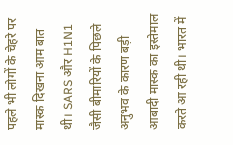पहले भी लोगों के चेहरे पर मास्क दिखना आम बात थी। SARS और H1N1 जैसी बीमारियों के पिछले अनुभव के कारण बड़ी आबादी मास्क का इस्तेमाल करते आ रही थी। भारत में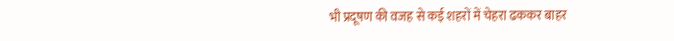भी प्रदूषण की वजह से कई शहरों में चेहरा ढककर बाहर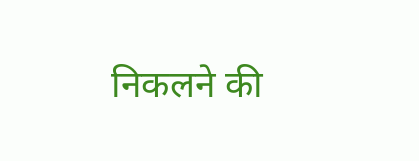निकलने की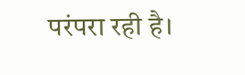परंपरा रही है।